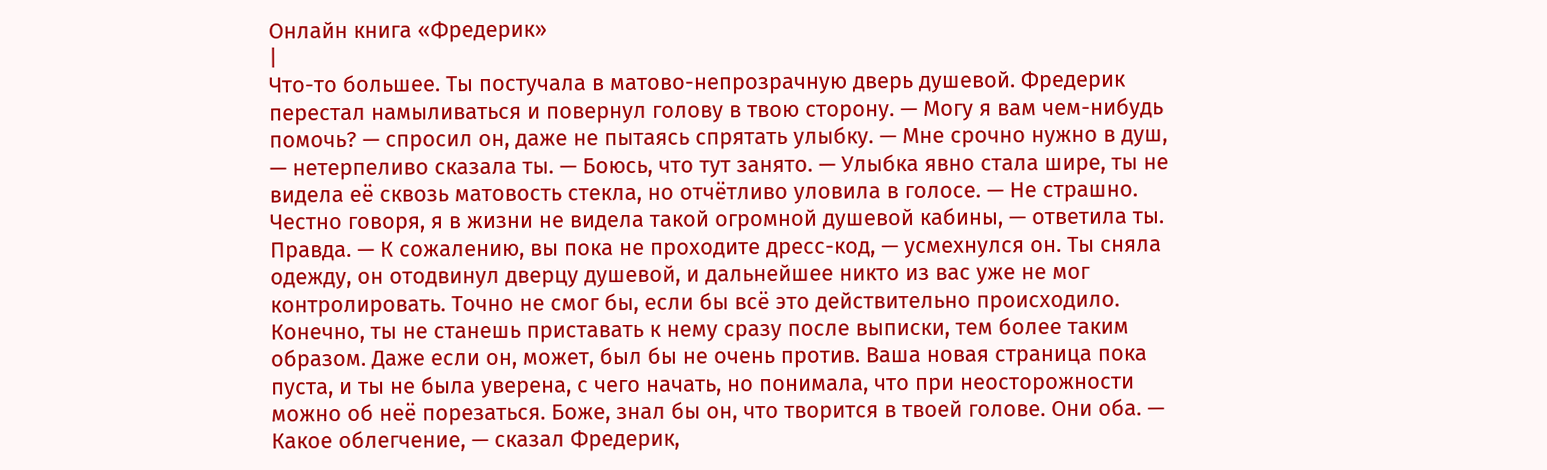Онлайн книга «Фредерик»
|
Что-то большее. Ты постучала в матово-непрозрачную дверь душевой. Фредерик перестал намыливаться и повернул голову в твою сторону. — Могу я вам чем-нибудь помочь? — спросил он, даже не пытаясь спрятать улыбку. — Мне срочно нужно в душ, — нетерпеливо сказала ты. — Боюсь, что тут занято. — Улыбка явно стала шире, ты не видела её сквозь матовость стекла, но отчётливо уловила в голосе. — Не страшно. Честно говоря, я в жизни не видела такой огромной душевой кабины, — ответила ты. Правда. — К сожалению, вы пока не проходите дресс-код, — усмехнулся он. Ты сняла одежду, он отодвинул дверцу душевой, и дальнейшее никто из вас уже не мог контролировать. Точно не смог бы, если бы всё это действительно происходило. Конечно, ты не станешь приставать к нему сразу после выписки, тем более таким образом. Даже если он, может, был бы не очень против. Ваша новая страница пока пуста, и ты не была уверена, с чего начать, но понимала, что при неосторожности можно об неё порезаться. Боже, знал бы он, что творится в твоей голове. Они оба. — Какое облегчение, — сказал Фредерик,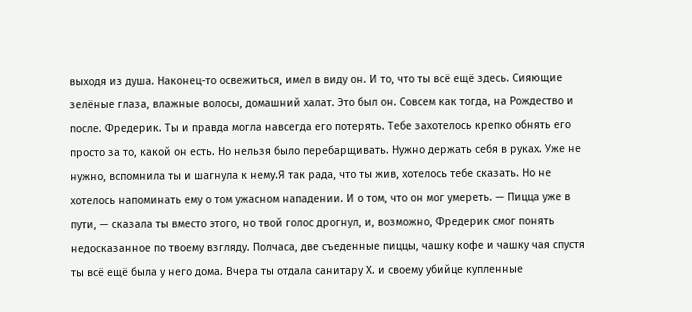выходя из душа. Наконец-то освежиться, имел в виду он. И то, что ты всё ещё здесь. Сияющие зелёные глаза, влажные волосы, домашний халат. Это был он. Совсем как тогда, на Рождество и после. Фредерик. Ты и правда могла навсегда его потерять. Тебе захотелось крепко обнять его просто за то, какой он есть. Но нельзя было перебарщивать. Нужно держать себя в руках. Уже не нужно, вспомнила ты и шагнула к нему.Я так рада, что ты жив, хотелось тебе сказать. Но не хотелось напоминать ему о том ужасном нападении. И о том, что он мог умереть. — Пицца уже в пути, — сказала ты вместо этого, но твой голос дрогнул, и, возможно, Фредерик смог понять недосказанное по твоему взгляду. Полчаса, две съеденные пиццы, чашку кофе и чашку чая спустя ты всё ещё была у него дома. Вчера ты отдала санитару Х. и своему убийце купленные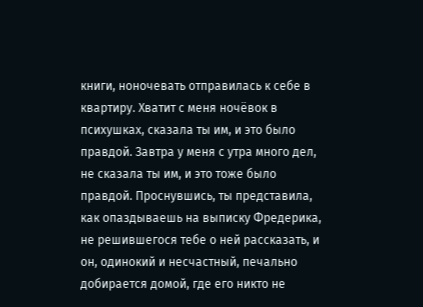книги, ноночевать отправилась к себе в квартиру. Хватит с меня ночёвок в психушках, сказала ты им, и это было правдой. Завтра у меня с утра много дел, не сказала ты им, и это тоже было правдой. Проснувшись, ты представила, как опаздываешь на выписку Фредерика, не решившегося тебе о ней рассказать, и он, одинокий и несчастный, печально добирается домой, где его никто не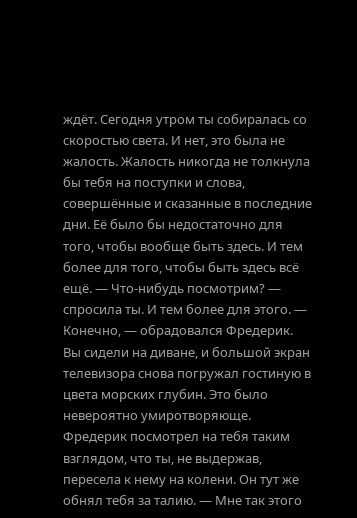ждёт. Сегодня утром ты собиралась со скоростью света. И нет, это была не жалость. Жалость никогда не толкнула бы тебя на поступки и слова, совершённые и сказанные в последние дни. Её было бы недостаточно для того, чтобы вообще быть здесь. И тем более для того, чтобы быть здесь всё ещё. — Что-нибудь посмотрим? — спросила ты. И тем более для этого. — Конечно, — обрадовался Фредерик. Вы сидели на диване, и большой экран телевизора снова погружал гостиную в цвета морских глубин. Это было невероятно умиротворяюще. Фредерик посмотрел на тебя таким взглядом, что ты, не выдержав, пересела к нему на колени. Он тут же обнял тебя за талию. — Мне так этого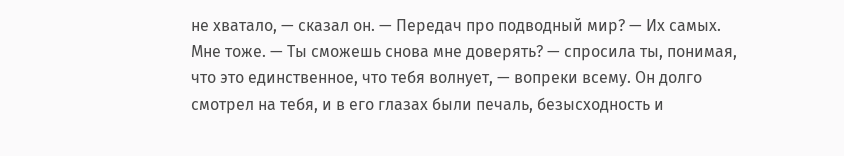не хватало, — сказал он. — Передач про подводный мир? — Их самых. Мне тоже. — Ты сможешь снова мне доверять? — спросила ты, понимая, что это единственное, что тебя волнует, — вопреки всему. Он долго смотрел на тебя, и в его глазах были печаль, безысходность и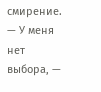смирение. — У меня нет выбора, —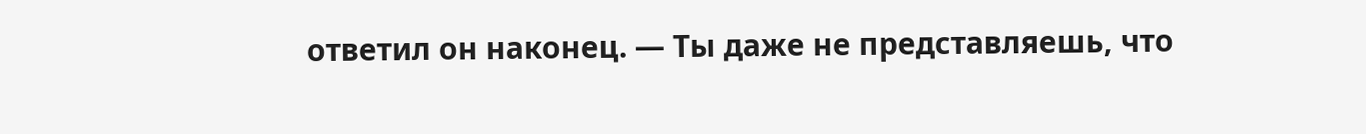ответил он наконец. — Ты даже не представляешь, что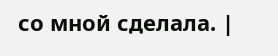со мной сделала. |